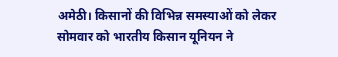अमेठी। किसानों की विभिन्न समस्याओं को लेकर सोमवार को भारतीय किसान यूनियन ने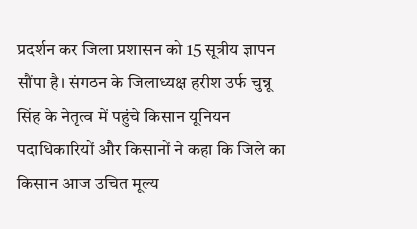प्रदर्शन कर जिला प्रशासन को 15 सूत्रीय ज्ञापन सौंपा है। संगठन के जिलाध्यक्ष हरीश उर्फ चुन्नू सिंह के नेतृत्व में पहुंचे किसान यूनियन पदाधिकारियों और किसानों ने कहा कि जिले का किसान आज उचित मूल्य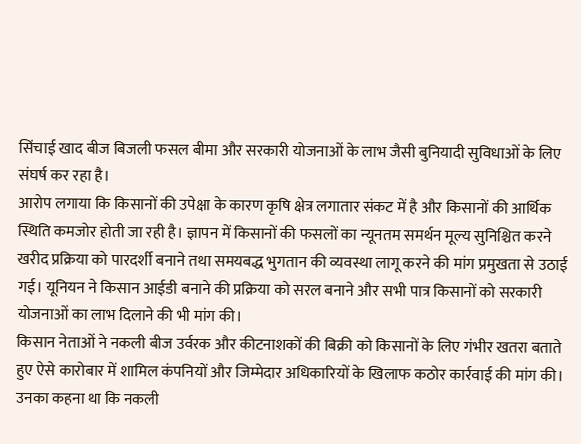सिंचाई खाद बीज बिजली फसल बीमा और सरकारी योजनाओं के लाभ जैसी बुनियादी सुविधाओं के लिए संघर्ष कर रहा है।
आरोप लगाया कि किसानों की उपेक्षा के कारण कृषि क्षेत्र लगातार संकट में है और किसानों की आर्थिक स्थिति कमजोर होती जा रही है। ज्ञापन में किसानों की फसलों का न्यूनतम समर्थन मूल्य सुनिश्चित करने खरीद प्रक्रिया को पारदर्शी बनाने तथा समयबद्ध भुगतान की व्यवस्था लागू करने की मांग प्रमुखता से उठाई गई। यूनियन ने किसान आईडी बनाने की प्रक्रिया को सरल बनाने और सभी पात्र किसानों को सरकारी योजनाओं का लाभ दिलाने की भी मांग की।
किसान नेताओं ने नकली बीज उर्वरक और कीटनाशकों की बिक्री को किसानों के लिए गंभीर खतरा बताते हुए ऐसे कारोबार में शामिल कंपनियों और जिम्मेदार अधिकारियों के खिलाफ कठोर कार्रवाई की मांग की। उनका कहना था कि नकली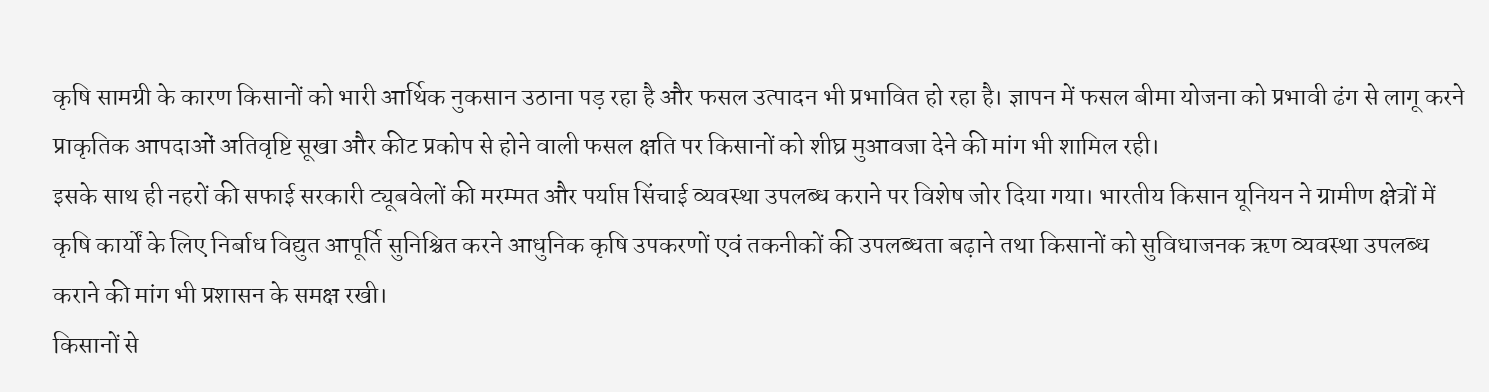कृषि सामग्री के कारण किसानों को भारी आर्थिक नुकसान उठाना पड़ रहा है और फसल उत्पादन भी प्रभावित हो रहा है। ज्ञापन में फसल बीमा योजना को प्रभावी ढंग से लागू करने प्राकृतिक आपदाओं अतिवृष्टि सूखा और कीट प्रकोप से होने वाली फसल क्षति पर किसानों को शीघ्र मुआवजा देने की मांग भी शामिल रही।
इसके साथ ही नहरों की सफाई सरकारी ट्यूबवेलों की मरम्मत और पर्याप्त सिंचाई व्यवस्था उपलब्ध कराने पर विशेष जोर दिया गया। भारतीय किसान यूनियन ने ग्रामीण क्षेत्रों में कृषि कार्यों के लिए निर्बाध विद्युत आपूर्ति सुनिश्चित करने आधुनिक कृषि उपकरणों एवं तकनीकों की उपलब्धता बढ़ाने तथा किसानों को सुविधाजनक ऋण व्यवस्था उपलब्ध कराने की मांग भी प्रशासन के समक्ष रखी।
किसानों से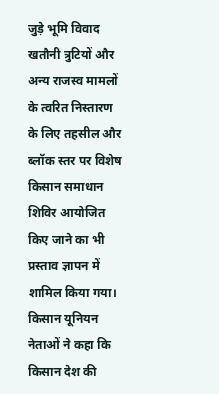जुड़े भूमि विवाद खतौनी त्रुटियों और अन्य राजस्व मामलों के त्वरित निस्तारण के लिए तहसील और ब्लॉक स्तर पर विशेष किसान समाधान शिविर आयोजित किए जाने का भी प्रस्ताव ज्ञापन में शामिल किया गया। किसान यूनियन नेताओं ने कहा कि किसान देश की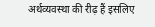अर्थव्यवस्था की रीढ़ हैं इसलिए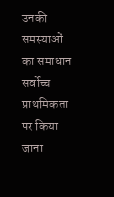उनकी समस्याओं का समाधान सर्वोच्च प्राथमिकता पर किया जाना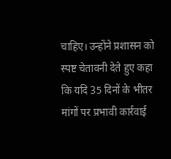चाहिए। उन्होंने प्रशासन को स्पष्ट चेतावनी देते हुए कहा कि यदि 35 दिनों के भीतर मांगों पर प्रभावी कार्रवाई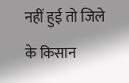नहीं हुई तो जिले के किसान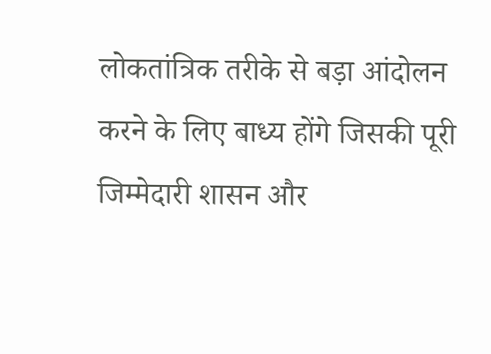लोकतांत्रिक तरीके से बड़ा आंदोलन करने के लिए बाध्य होंगे जिसकी पूरी जिम्मेदारी शासन और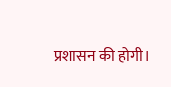प्रशासन की होगी।